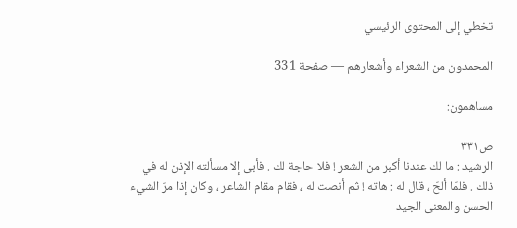تخطي إلى المحتوى الرئيسي

المحمدون من الشعراء وأشعارهم — صفحة 331

مساهمون:

ص٣٣١
الرشيد : ما لك عندنا أكبر من الشعر ! فلا حاجة لك . فأبى إلا مسألته الإذن له في ذلك . فلمّا ألحّ ، قال له : هاته ! ثم أنصت له ، فقام مقام الشاعر ، وكان إذا مرّ الشيء الحسن والمعنى الجيد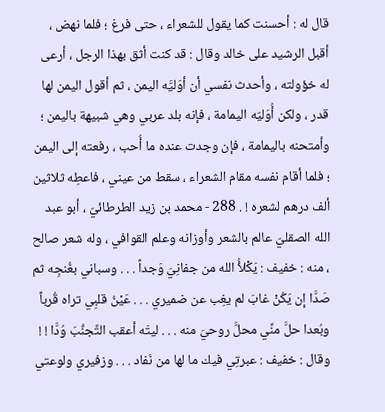قال له : أحسنت كما يقول للشعراء ، حتى فرغ ؛ فلما نهض ، أقبل الرشيد على خالد وقال : قد كنت أثق بهذا الرجل ، أرعى له خؤولته ، وأحدث نفسي أن أوَليَّه اليمن ، ثم أقول اليمن لها قدر ، ولكن أُوَليّه اليمامة ، فإنه بلد عربي وهي شبيهة باليمن ؛ وأمتحنه باليمامة ، فإن وجدت عنده ما أُحب ، رفعته إلى اليمن ؛ فلما أقام نفسه مقام الشعراء ، سقط من عيني ، فاعطِه ثلاثين ألف درهم لشعره ! . 288 - محمد بن زيد الطرطائيّ ، أبو عبد الله الصقليّ عالم بالشعر وأوزانه وعلم القوافي ، وله شعر صالح ، منه : خفيف : يَكْلأُ الله من جفانِيَ وَجداً . . . وسباني بغُنجِه ثم صَدَّا إن يَكُنْ غابَ لم يغِب عن ضميري . . . عَيْنُ قلبِي تراه قُرباً وبُعدا حلَّ منِّي محلَّ روحيَ منه . . . ليتَه أعقب التَّجنُّبَ وُدَّا ! ! وقال : خفيف : عبرتِي فيك ما لها من نَفاد . . . وزفيري ولوعتي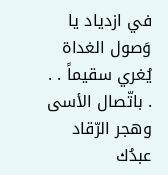في ازدياد يا وَصول الغداة يُغري سقيماً . . . باتّصال الأسى وهجر الرّقاد عبدُك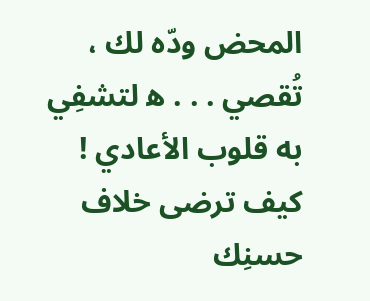المحض ودّه لك ، تُقصي . . . ه‍ لتشفِي به قلوب الأعادي ! كيف ترضى خلاف حسنِك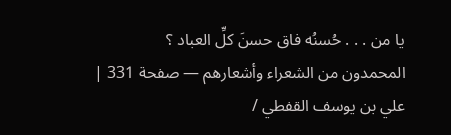يا من . . . حُسنُه فاق حسنَ كلِّ العباد ؟
المحمدون من الشعراء وأشعارهم — صفحة 331 | علي بن يوسف القفطي /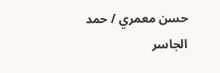حسن معمري / حمد الجاسر